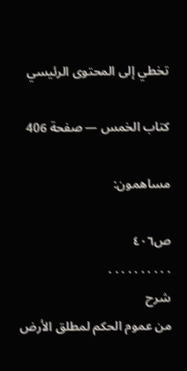تخطي إلى المحتوى الرئيسي

كتاب الخمس — صفحة 406

مساهمون:

ص٤٠٦
. . . . . . . . . .
شرح
من عموم الحكم لمطلق الأرض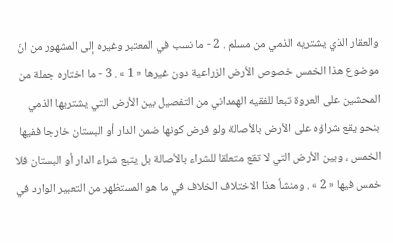والعقار الذي يشتريه الذمي من مسلم . 2 - ما نسب في المعتبر وغيره إلى المشهور من انّ موضوع هذا الخمس خصوص الأرض الزراعية دون غيرها « 1 » . 3 - ما اختاره جملة من المحشين على العروة تبعا للفقيه الهمداني من التفصيل بين الأرض التي يشتريها الذمي بنحو يقع شراؤه على الأرض بالأصالة ولو فرض كونها ضمن الدار أو البستان خارجا ففيها الخمس ، وبين الأرض التي لا تقع متعلقا للشراء بالأصالة بل يتبع شراء الدار أو البستان فلا خمس فيها « 2 » . ومنشأ هذا الاختلاف الخلاف في ما هو المستظهر من التعبير الوارد في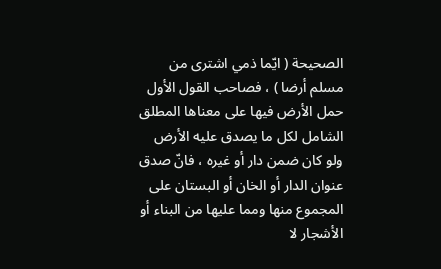الصحيحة ( ايّما ذمي اشترى من مسلم أرضا ) ، فصاحب القول الأول حمل الأرض فيها على معناها المطلق الشامل لكل ما يصدق عليه الأرض ولو كان ضمن دار أو غيره ، فانّ صدق عنوان الدار أو الخان أو البستان على المجموع منها ومما عليها من البناء أو الأشجار لا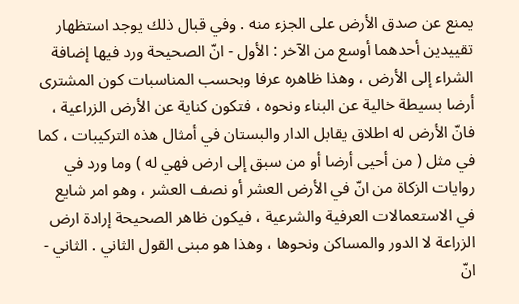يمنع عن صدق الأرض على الجزء منه . وفي قبال ذلك يوجد استظهار تقييدين أحدهما أوسع من الآخر : الأول - انّ الصحيحة ورد فيها إضافة الشراء إلى الأرض ، وهذا ظاهره عرفا وبحسب المناسبات كون المشترى أرضا بسيطة خالية عن البناء ونحوه ، فتكون كناية عن الأرض الزراعية ، فانّ الأرض له اطلاق يقابل الدار والبستان في أمثال هذه التركيبات ، كما في مثل ( من أحيى أرضا أو من سبق إلى ارض فهي له ) وما ورد في روايات الزكاة من انّ في الأرض العشر أو نصف العشر ، وهو امر شايع في الاستعمالات العرفية والشرعية ، فيكون ظاهر الصحيحة إرادة ارض الزراعة لا الدور والمساكن ونحوها ، وهذا هو مبنى القول الثاني . الثاني - انّ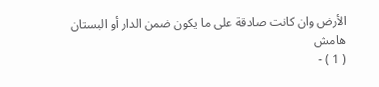الأرض وان كانت صادقة على ما يكون ضمن الدار أو البستان
هامش
( 1 ) -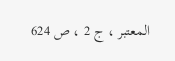المعتبر ، ج 2 ، ص 624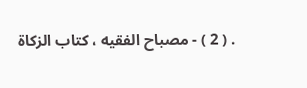. ( 2 ) - مصباح الفقيه ، كتاب الزكاة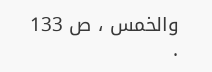والخمس ، ص 133 .